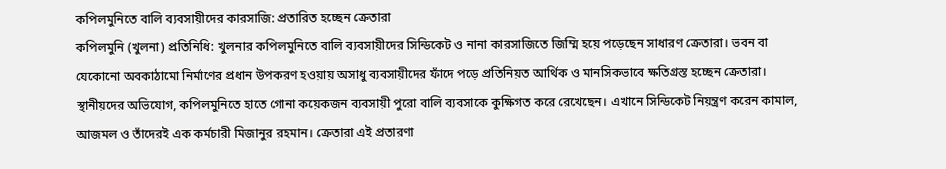কপিলমুনিতে বালি ব্যবসায়ীদের কারসাজি: প্রতারিত হচ্ছেন ক্রেতারা
কপিলমুনি (খুলনা) প্রতিনিধি: খুলনার কপিলমুনিতে বালি ব্যবসায়ীদের সিন্ডিকেট ও নানা কারসাজিতে জিম্মি হয়ে পড়েছেন সাধারণ ক্রেতারা। ভবন বা যেকোনো অবকাঠামো নির্মাণের প্রধান উপকরণ হওয়ায় অসাধু ব্যবসায়ীদের ফাঁদে পড়ে প্রতিনিয়ত আর্থিক ও মানসিকভাবে ক্ষতিগ্রস্ত হচ্ছেন ক্রেতারা।
স্থানীয়দের অভিযোগ, কপিলমুনিতে হাতে গোনা কয়েকজন ব্যবসায়ী পুরো বালি ব্যবসাকে কুক্ষিগত করে রেখেছেন। এখানে সিন্ডিকেট নিয়ন্ত্রণ করেন কামাল, আজমল ও তাঁদেরই এক কর্মচারী মিজানুর রহমান। ক্রেতারা এই প্রতারণা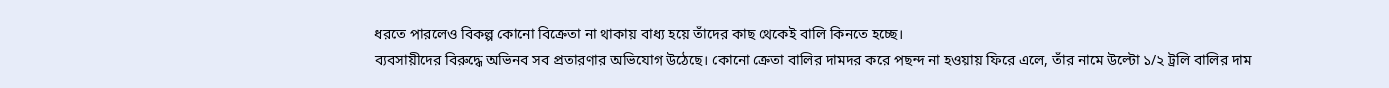ধরতে পারলেও বিকল্প কোনো বিক্রেতা না থাকায় বাধ্য হয়ে তাঁদের কাছ থেকেই বালি কিনতে হচ্ছে।
ব্যবসায়ীদের বিরুদ্ধে অভিনব সব প্রতারণার অভিযোগ উঠেছে। কোনো ক্রেতা বালির দামদর করে পছন্দ না হওয়ায় ফিরে এলে, তাঁর নামে উল্টো ১/২ ট্রলি বালির দাম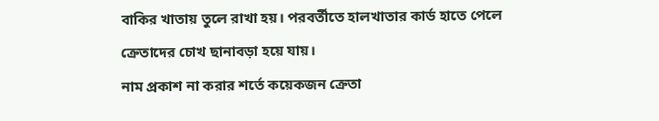বাকির খাতায় তুলে রাখা হয়। পরবর্তীতে হালখাতার কার্ড হাতে পেলে ক্রেতাদের চোখ ছানাবড়া হয়ে যায়।
নাম প্রকাশ না করার শর্তে কয়েকজন ক্রেতা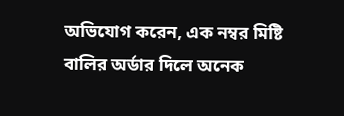অভিযোগ করেন, এক নম্বর মিষ্টি বালির অর্ডার দিলে অনেক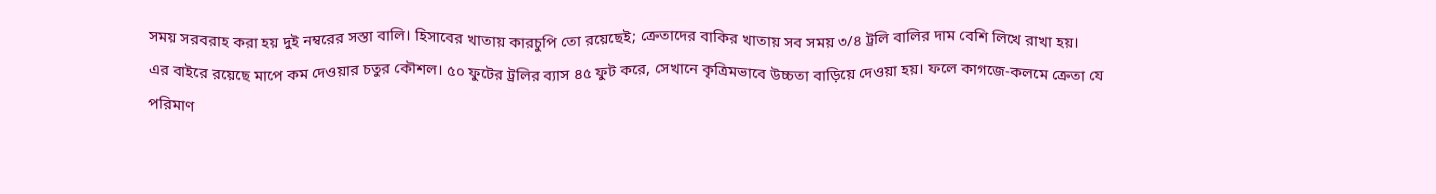সময় সরবরাহ করা হয় দুই নম্বরের সস্তা বালি। হিসাবের খাতায় কারচুপি তো রয়েছেই; ক্রেতাদের বাকির খাতায় সব সময় ৩/৪ ট্রলি বালির দাম বেশি লিখে রাখা হয়।
এর বাইরে রয়েছে মাপে কম দেওয়ার চতুর কৌশল। ৫০ ফুটের ট্রলির ব্যাস ৪৫ ফুট করে, সেখানে কৃত্রিমভাবে উচ্চতা বাড়িয়ে দেওয়া হয়। ফলে কাগজে-কলমে ক্রেতা যে পরিমাণ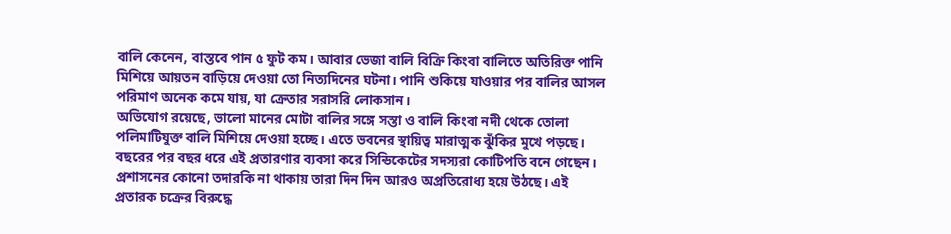বালি কেনেন, বাস্তবে পান ৫ ফুট কম। আবার ভেজা বালি বিক্রি কিংবা বালিতে অতিরিক্ত পানি মিশিয়ে আয়তন বাড়িয়ে দেওয়া তো নিত্যদিনের ঘটনা। পানি শুকিয়ে যাওয়ার পর বালির আসল পরিমাণ অনেক কমে যায়, যা ক্রেতার সরাসরি লোকসান।
অভিযোগ রয়েছে, ভালো মানের মোটা বালির সঙ্গে সস্তা ও বালি কিংবা নদী থেকে তোলা পলিমাটিযুক্ত বালি মিশিয়ে দেওয়া হচ্ছে। এতে ভবনের স্থায়িত্ব মারাত্মক ঝুঁকির মুখে পড়ছে। বছরের পর বছর ধরে এই প্রতারণার ব্যবসা করে সিন্ডিকেটের সদস্যরা কোটিপতি বনে গেছেন। প্রশাসনের কোনো তদারকি না থাকায় তারা দিন দিন আরও অপ্রতিরোধ্য হয়ে উঠছে। এই প্রতারক চক্রের বিরুদ্ধে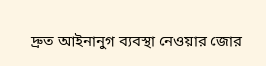দ্রুত আইনানুগ ব্যবস্থা নেওয়ার জোর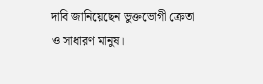দাবি জানিয়েছেন ভুক্তভোগী ক্রেতা ও সাধারণ মানুষ।